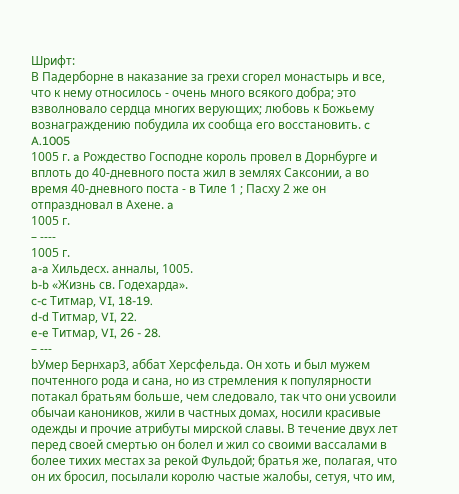Шрифт:
В Падерборне в наказание за грехи сгорел монастырь и все, что к нему относилось - очень много всякого добра; это взволновало сердца многих верующих; любовь к Божьему вознаграждению побудила их сообща его восстановить. c
A.1005
1005 г. a Рождество Господне король провел в Дорнбурге и вплоть до 40-дневного поста жил в землях Саксонии, а во время 40-дневного поста - в Тиле 1 ; Пасху 2 же он отпраздновал в Ахене. a
1005 г.
– ----
1005 г.
a-a Хильдесх. анналы, 1005.
b-b «Жизнь св. Годехарда».
c-c Титмар, VI, 18-19.
d-d Титмар, VI, 22.
e-e Титмар, VI, 26 - 28.
– ---
bУмер Бернхар3, аббат Херсфельда. Он хоть и был мужем почтенного рода и сана, но из стремления к популярности потакал братьям больше, чем следовало, так что они усвоили обычаи каноников, жили в частных домах, носили красивые одежды и прочие атрибуты мирской славы. В течение двух лет перед своей смертью он болел и жил со своими вассалами в более тихих местах за рекой Фульдой; братья же, полагая, что он их бросил, посылали королю частые жалобы, сетуя, что им,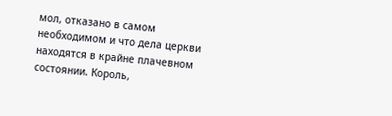мол, отказано в самом необходимом и что дела церкви находятся в крайне плачевном состоянии. Король,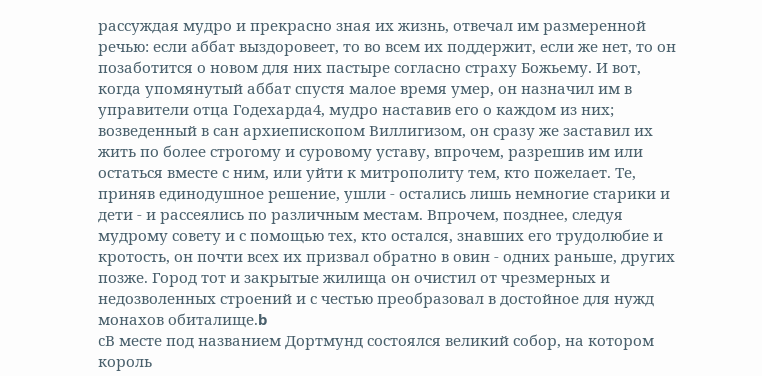рассуждая мудро и прекрасно зная их жизнь, отвечал им размеренной речью: если аббат выздоровеет, то во всем их поддержит, если же нет, то он позаботится о новом для них пастыре согласно страху Божьему. И вот, когда упомянутый аббат спустя малое время умер, он назначил им в управители отца Годехарда4, мудро наставив его о каждом из них; возведенный в сан архиепископом Виллигизом, он сразу же заставил их жить по более строгому и суровому уставу, впрочем, разрешив им или остаться вместе с ним, или уйти к митрополиту тем, кто пожелает. Те, приняв единодушное решение, ушли - остались лишь немногие старики и дети - и рассеялись по различным местам. Впрочем, позднее, следуя мудрому совету и с помощью тех, кто остался, знавших его трудолюбие и кротость, он почти всех их призвал обратно в овин - одних раньше, других позже. Город тот и закрытые жилища он очистил от чрезмерных и недозволенных строений и с честью преобразовал в достойное для нужд монахов обиталище.b
cВ месте под названием Дортмунд состоялся великий собор, на котором король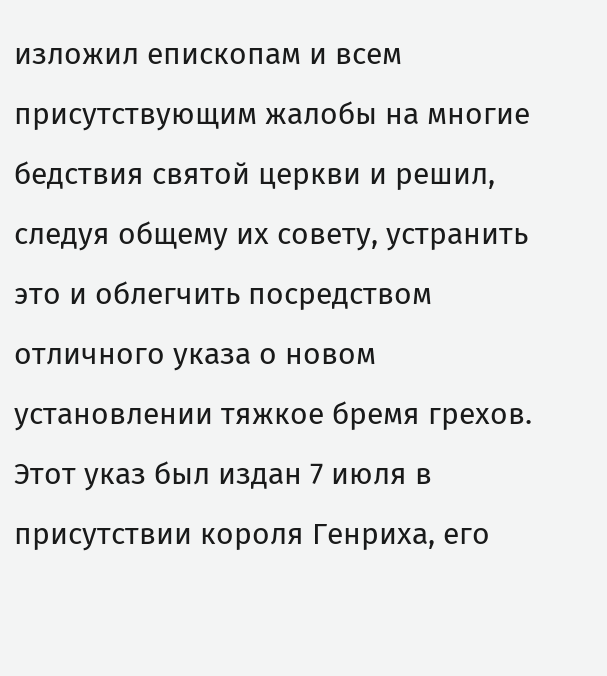изложил епископам и всем присутствующим жалобы на многие бедствия святой церкви и решил, следуя общему их совету, устранить это и облегчить посредством отличного указа о новом установлении тяжкое бремя грехов. Этот указ был издан 7 июля в присутствии короля Генриха, его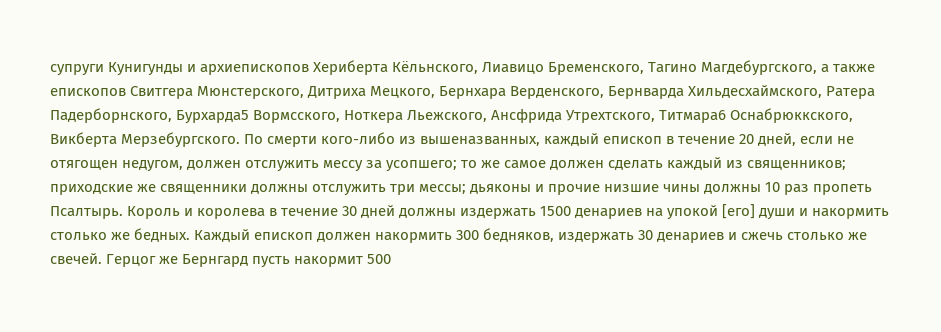супруги Кунигунды и архиепископов Хериберта Кёльнского, Лиавицо Бременского, Тагино Магдебургского, а также епископов Свитгера Мюнстерского, Дитриха Мецкого, Бернхара Верденского, Бернварда Хильдесхаймского, Ратера Падерборнского, Бурхарда5 Вормсского, Ноткера Льежского, Ансфрида Утрехтского, Титмара6 Оснабрюккского, Викберта Мерзебургского. По смерти кого-либо из вышеназванных, каждый епископ в течение 20 дней, если не отягощен недугом, должен отслужить мессу за усопшего; то же самое должен сделать каждый из священников; приходские же священники должны отслужить три мессы; дьяконы и прочие низшие чины должны 10 раз пропеть Псалтырь. Король и королева в течение 30 дней должны издержать 1500 денариев на упокой [его] души и накормить столько же бедных. Каждый епископ должен накормить 300 бедняков, издержать 30 денариев и сжечь столько же свечей. Герцог же Бернгард пусть накормит 500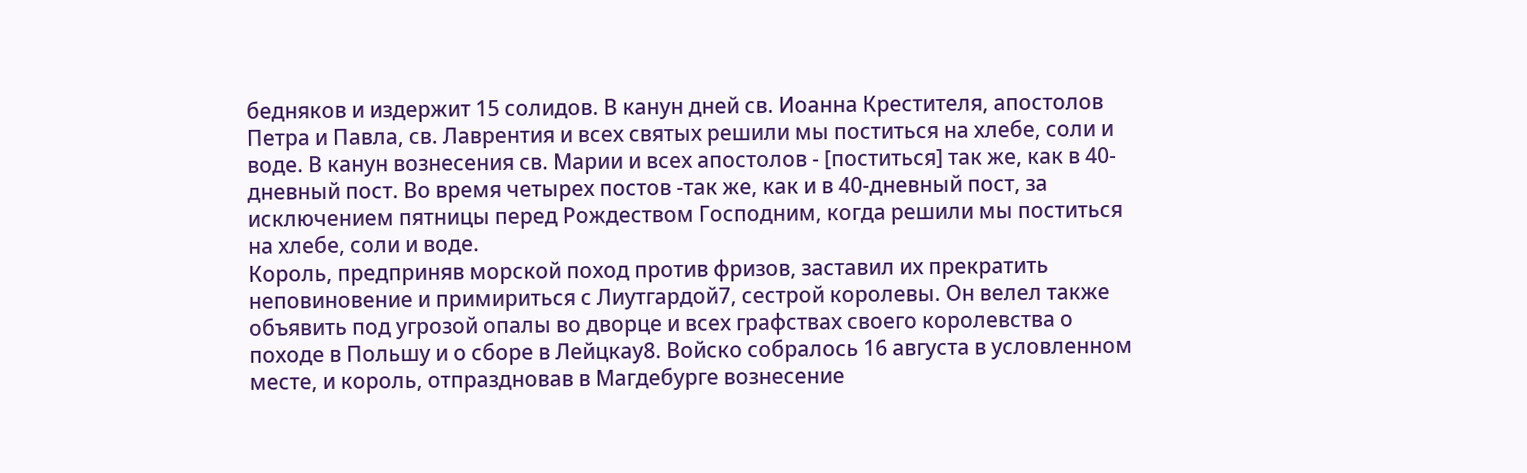бедняков и издержит 15 солидов. В канун дней св. Иоанна Крестителя, апостолов Петра и Павла, св. Лаврентия и всех святых решили мы поститься на хлебе, соли и воде. В канун вознесения св. Марии и всех апостолов - [поститься] так же, как в 40-дневный пост. Во время четырех постов -так же, как и в 40-дневный пост, за исключением пятницы перед Рождеством Господним, когда решили мы поститься на хлебе, соли и воде.
Король, предприняв морской поход против фризов, заставил их прекратить неповиновение и примириться с Лиутгардой7, сестрой королевы. Он велел также объявить под угрозой опалы во дворце и всех графствах своего королевства о походе в Польшу и о сборе в Лейцкау8. Войско собралось 16 августа в условленном месте, и король, отпраздновав в Магдебурге вознесение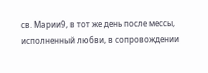св. Марии9, в тот же день после мессы, исполненный любви, в сопровождении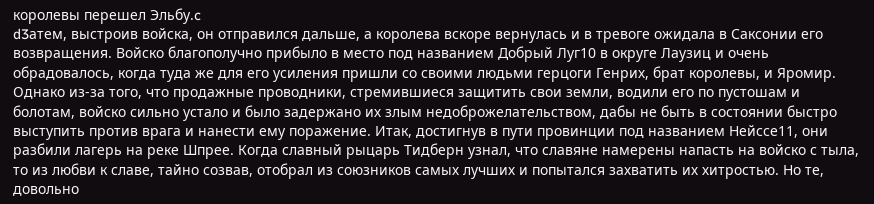королевы перешел Эльбу.c
d3атем, выстроив войска, он отправился дальше, а королева вскоре вернулась и в тревоге ожидала в Саксонии его возвращения. Войско благополучно прибыло в место под названием Добрый Луг10 в округе Лаузиц и очень обрадовалось, когда туда же для его усиления пришли со своими людьми герцоги Генрих, брат королевы, и Яромир. Однако из-за того, что продажные проводники, стремившиеся защитить свои земли, водили его по пустошам и болотам, войско сильно устало и было задержано их злым недоброжелательством, дабы не быть в состоянии быстро выступить против врага и нанести ему поражение. Итак, достигнув в пути провинции под названием Нейссе11, они разбили лагерь на реке Шпрее. Когда славный рыцарь Тидберн узнал, что славяне намерены напасть на войско с тыла, то из любви к славе, тайно созвав, отобрал из союзников самых лучших и попытался захватить их хитростью. Но те, довольно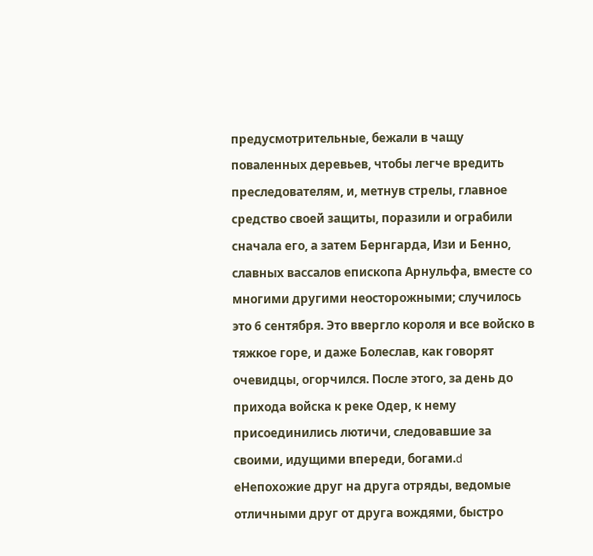предусмотрительные, бежали в чащу поваленных деревьев, чтобы легче вредить преследователям, и, метнув стрелы, главное средство своей защиты, поразили и ограбили сначала его, а затем Бернгарда, Изи и Бенно, славных вассалов епископа Арнульфа, вместе со многими другими неосторожными; случилось это 6 сентября. Это ввергло короля и все войско в тяжкое горе, и даже Болеслав, как говорят очевидцы, огорчился. После этого, за день до прихода войска к реке Одер, к нему присоединились лютичи, следовавшие за своими, идущими впереди, богами.d
eНепохожие друг на друга отряды, ведомые отличными друг от друга вождями, быстро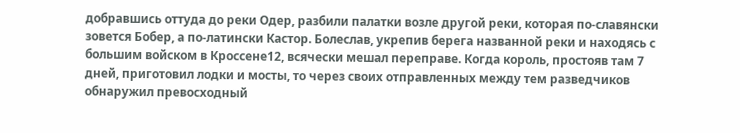добравшись оттуда до реки Одер, разбили палатки возле другой реки, которая по-славянски зовется Бобер, а по-латински Кастор. Болеслав, укрепив берега названной реки и находясь с большим войском в Кроссене12, всячески мешал переправе. Когда король, простояв там 7 дней, приготовил лодки и мосты, то через своих отправленных между тем разведчиков обнаружил превосходный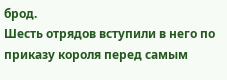брод.
Шесть отрядов вступили в него по приказу короля перед самым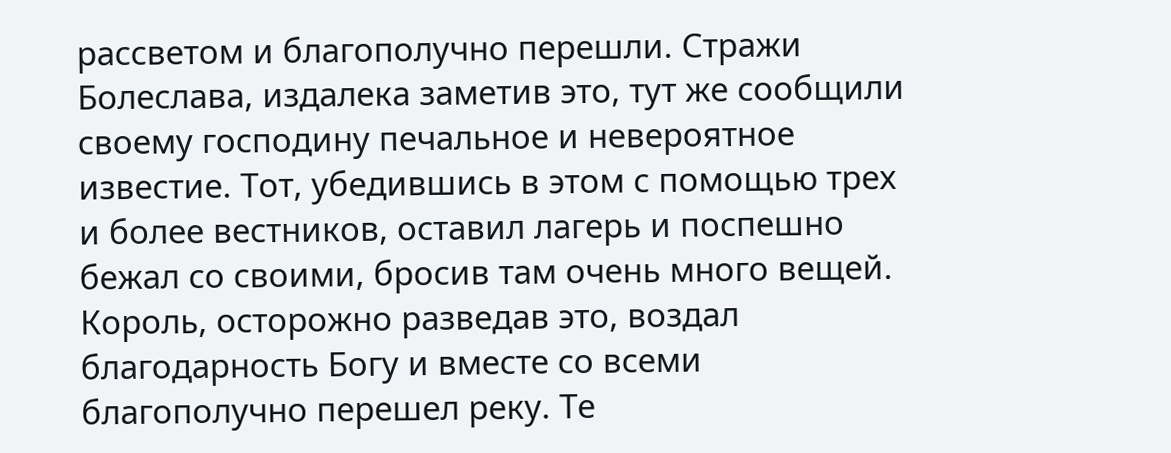рассветом и благополучно перешли. Стражи Болеслава, издалека заметив это, тут же сообщили своему господину печальное и невероятное известие. Тот, убедившись в этом с помощью трех и более вестников, оставил лагерь и поспешно бежал со своими, бросив там очень много вещей. Король, осторожно разведав это, воздал благодарность Богу и вместе со всеми благополучно перешел реку. Те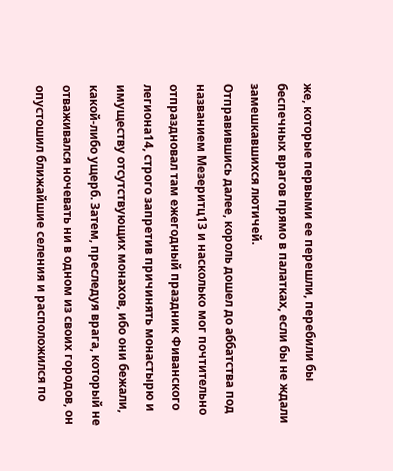же, которые первыми ее перешли, перебили бы беспечных врагов прямо в палатках, если бы не ждали замешкавшихся лютичей.
Отправившись далее, король дошел до аббатства под названием Мезеритц13 и насколько мог почтительно отпраздновал там ежегодный праздник Фиванского легиона14, строго запретив причинять монастырю и имуществу отсутствующих монахов, ибо они бежали, какой-либо ущерб. Затем, преследуя врага, который не отваживался ночевать ни в одном из своих городов, он опустошил ближайшие селения и расположился по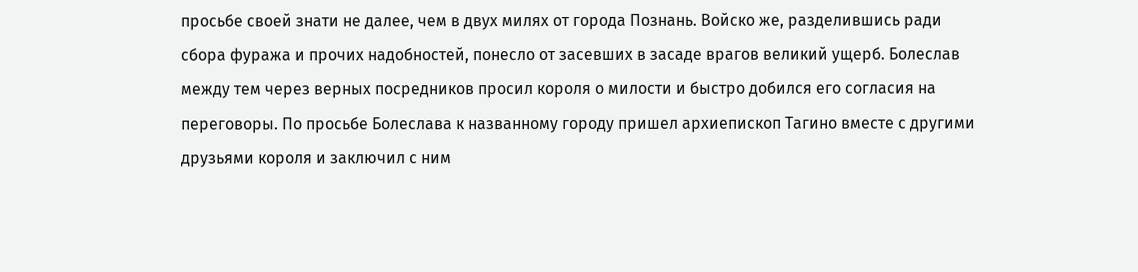просьбе своей знати не далее, чем в двух милях от города Познань. Войско же, разделившись ради сбора фуража и прочих надобностей, понесло от засевших в засаде врагов великий ущерб. Болеслав между тем через верных посредников просил короля о милости и быстро добился его согласия на переговоры. По просьбе Болеслава к названному городу пришел архиепископ Тагино вместе с другими друзьями короля и заключил с ним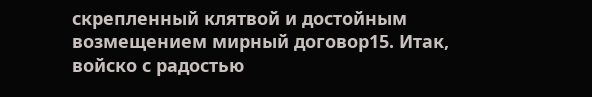скрепленный клятвой и достойным возмещением мирный договор15. Итак, войско с радостью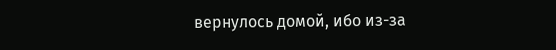вернулось домой, ибо из-за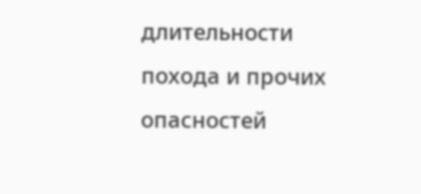длительности похода и прочих опасностей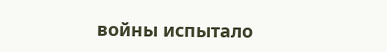войны испытало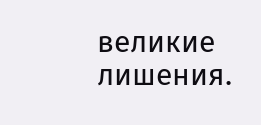великие лишения.